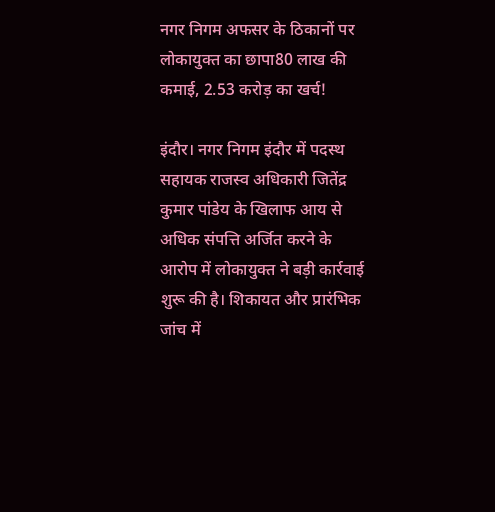नगर निगम अफसर के ठिकानों पर लोकायुक्त का छापा80 लाख की कमाई, 2.53 करोड़ का खर्च!

इंदौर। नगर निगम इंदौर में पदस्थ सहायक राजस्व अधिकारी जितेंद्र कुमार पांडेय के खिलाफ आय से अधिक संपत्ति अर्जित करने के आरोप में लोकायुक्त ने बड़ी कार्रवाई शुरू की है। शिकायत और प्रारंभिक जांच में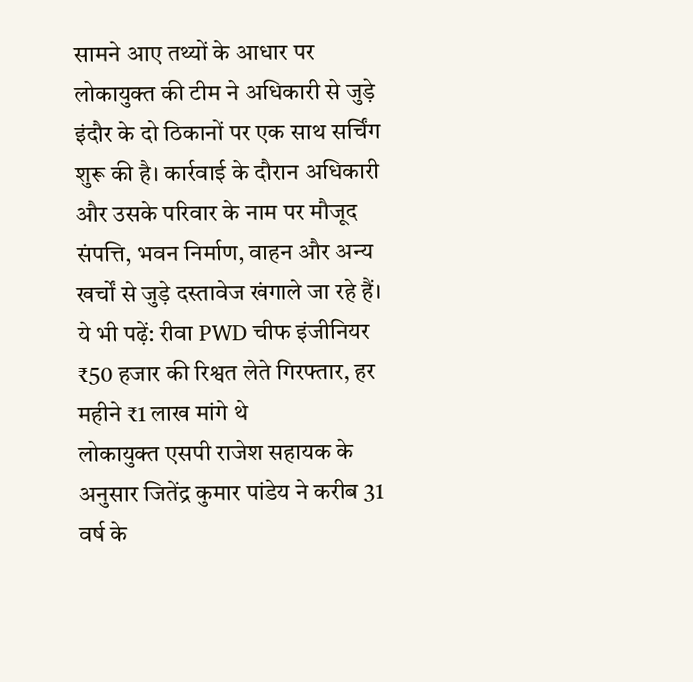सामने आए तथ्यों के आधार पर लोकायुक्त की टीम ने अधिकारी से जुड़े इंदौर के दो ठिकानों पर एक साथ सर्चिंग शुरू की है। कार्रवाई के दौरान अधिकारी और उसके परिवार के नाम पर मौजूद संपत्ति, भवन निर्माण, वाहन और अन्य खर्चों से जुड़े दस्तावेज खंगाले जा रहे हैं।
ये भी पढ़ें: रीवा PWD चीफ इंजीनियर ₹50 हजार की रिश्वत लेते गिरफ्तार, हर महीने ₹1 लाख मांगे थे
लोकायुक्त एसपी राजेश सहायक के अनुसार जितेंद्र कुमार पांडेय ने करीब 31 वर्ष के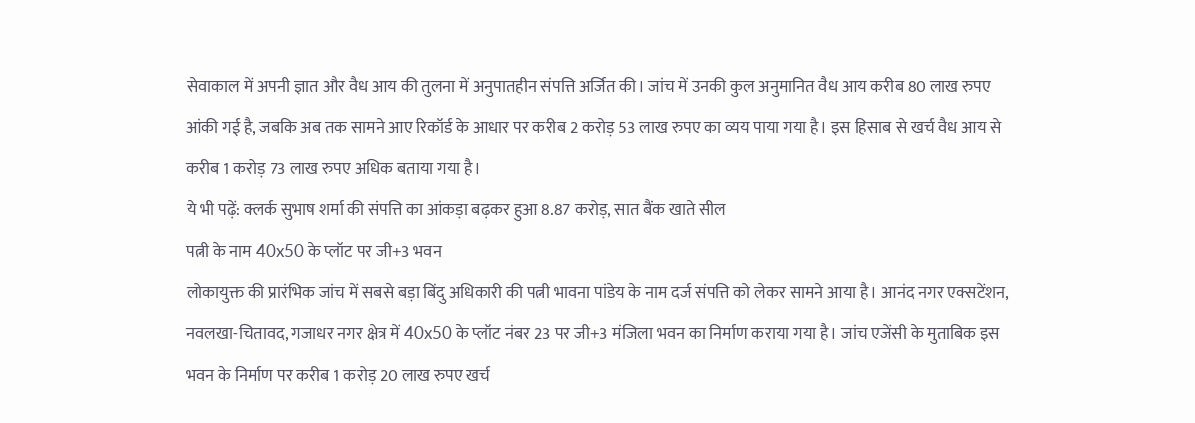सेवाकाल में अपनी ज्ञात और वैध आय की तुलना में अनुपातहीन संपत्ति अर्जित की। जांच में उनकी कुल अनुमानित वैध आय करीब 80 लाख रुपए आंकी गई है, जबकि अब तक सामने आए रिकॉर्ड के आधार पर करीब 2 करोड़ 53 लाख रुपए का व्यय पाया गया है। इस हिसाब से खर्च वैध आय से करीब 1 करोड़ 73 लाख रुपए अधिक बताया गया है।
ये भी पढ़ें: क्लर्क सुभाष शर्मा की संपत्ति का आंकड़ा बढ़कर हुआ 8.87 करोड़, सात बैंक खाते सील
पत्नी के नाम 40x50 के प्लॉट पर जी+3 भवन
लोकायुक्त की प्रारंभिक जांच में सबसे बड़ा बिंदु अधिकारी की पत्नी भावना पांडेय के नाम दर्ज संपत्ति को लेकर सामने आया है। आनंद नगर एक्सटेंशन, नवलखा-चितावद, गजाधर नगर क्षेत्र में 40x50 के प्लॉट नंबर 23 पर जी+3 मंजिला भवन का निर्माण कराया गया है। जांच एजेंसी के मुताबिक इस भवन के निर्माण पर करीब 1 करोड़ 20 लाख रुपए खर्च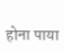होना पाया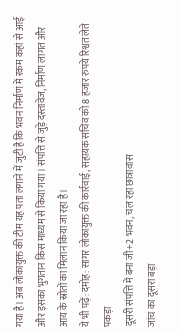गया है। अब लोकायुक्त की टीम यह पता लगाने में जुटी है कि भवन निर्माण में रकम कहां से आई और इसका भुगतान किस माध्यम से किया गया। संपत्ति से जुड़े दस्तावेज, निर्माण लागत और आय के स्रोतों का मिलान किया जा रहा है।
ये भी पढ़ें: दमोह: सागर लोकायुक्त की कार्रवाई, सहायक सचिव को 8 हजार रुपये रिश्वत लेते पकड़ा
दूसरी संपत्ति में बना जी+2 भवन, चल रहा छात्रावास
जांच का दूसरा बड़ा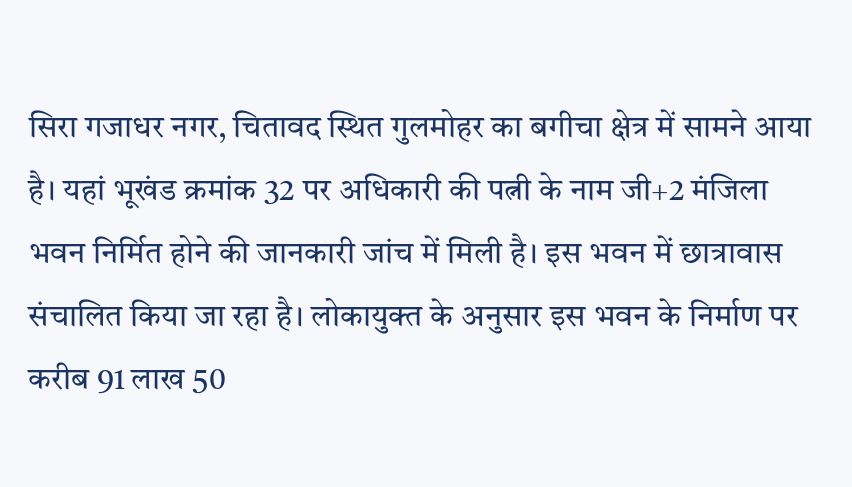सिरा गजाधर नगर, चितावद स्थित गुलमोहर का बगीचा क्षेत्र में सामने आया है। यहां भूखंड क्रमांक 32 पर अधिकारी की पत्नी के नाम जी+2 मंजिला भवन निर्मित होने की जानकारी जांच में मिली है। इस भवन में छात्रावास संचालित किया जा रहा है। लोकायुक्त के अनुसार इस भवन के निर्माण पर करीब 91 लाख 50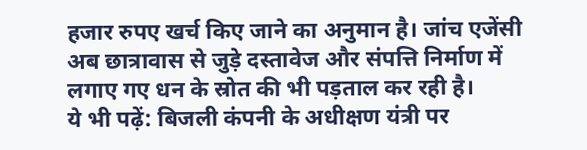हजार रुपए खर्च किए जाने का अनुमान है। जांच एजेंसी अब छात्रावास से जुड़े दस्तावेज और संपत्ति निर्माण में लगाए गए धन के स्रोत की भी पड़ताल कर रही है।
ये भी पढ़ें: बिजली कंपनी के अधीक्षण यंत्री पर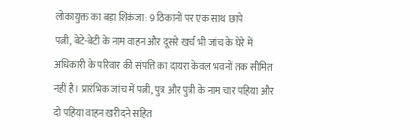लोकायुक्त का बड़ा शिकंजा: 9 ठिकानों पर एक साथ छापे
पत्नी, बेटे-बेटी के नाम वाहन और दूसरे खर्च भी जांच के घेरे में
अधिकारी के परिवार की संपत्ति का दायरा केवल भवनों तक सीमित नहीं है। प्रारंभिक जांच में पत्नी, पुत्र और पुत्री के नाम चार पहिया और दो पहिया वाहन खरीदने सहित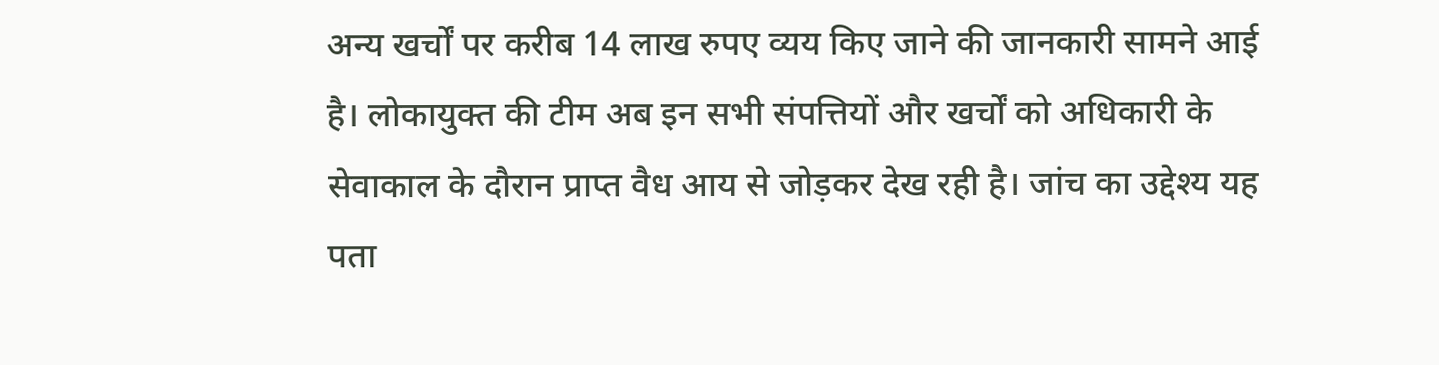अन्य खर्चों पर करीब 14 लाख रुपए व्यय किए जाने की जानकारी सामने आई है। लोकायुक्त की टीम अब इन सभी संपत्तियों और खर्चों को अधिकारी के सेवाकाल के दौरान प्राप्त वैध आय से जोड़कर देख रही है। जांच का उद्देश्य यह पता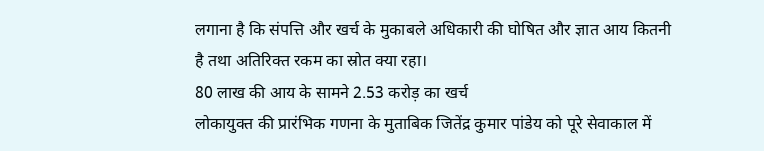लगाना है कि संपत्ति और खर्च के मुकाबले अधिकारी की घोषित और ज्ञात आय कितनी है तथा अतिरिक्त रकम का स्रोत क्या रहा।
80 लाख की आय के सामने 2.53 करोड़ का खर्च
लोकायुक्त की प्रारंभिक गणना के मुताबिक जितेंद्र कुमार पांडेय को पूरे सेवाकाल में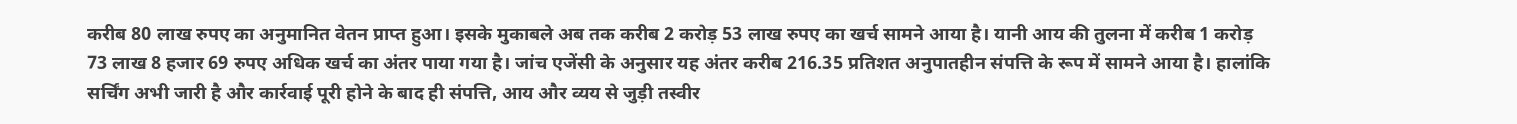करीब 80 लाख रुपए का अनुमानित वेतन प्राप्त हुआ। इसके मुकाबले अब तक करीब 2 करोड़ 53 लाख रुपए का खर्च सामने आया है। यानी आय की तुलना में करीब 1 करोड़ 73 लाख 8 हजार 69 रुपए अधिक खर्च का अंतर पाया गया है। जांच एजेंसी के अनुसार यह अंतर करीब 216.35 प्रतिशत अनुपातहीन संपत्ति के रूप में सामने आया है। हालांकि सर्चिंग अभी जारी है और कार्रवाई पूरी होने के बाद ही संपत्ति, आय और व्यय से जुड़ी तस्वीर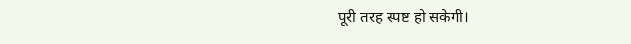पूरी तरह स्पष्ट हो सकेगी।